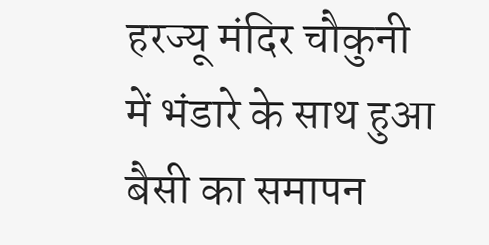हरज्यू मंदिर चौकुनी में भंडारे के साथ हुआ बैसी का समापन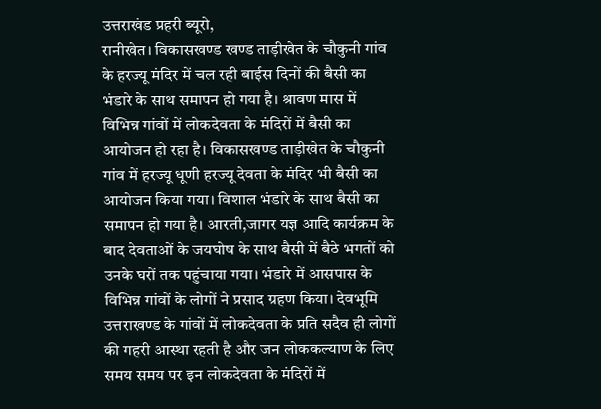उत्तराखंड प्रहरी ब्यूरो,
रानीखेत। विकासखण्ड खण्ड ताड़ीखेत के चौकुनी गांव के हरज्यू मंदिर में चल रही बाईस दिनों की बैसी का भंडारे के साथ समापन हो गया है। श्रावण मास में विभिन्न गांवों में लोकदेवता के मंदिरों में बैसी का आयोजन हो रहा है। विकासखण्ड ताड़ीखेत के चौकुनी गांव में हरज्यू धूणी हरज्यू देवता के मंदिर भी बैसी का आयोजन किया गया। विशाल भंडारे के साथ बैसी का समापन हो गया है। आरती,जागर यज्ञ आदि कार्यक्रम के बाद देवताओं के जयघोष के साथ बैसी में बैठे भगतों को उनके घरों तक पहुंचाया गया। भंडारे में आसपास के विभिन्न गांवों के लोगों ने प्रसाद ग्रहण किया। देवभूमि उत्तराखण्ड के गांवों में लोकदेवता के प्रति सदैव ही लोगों की गहरी आस्था रहती है और जन लोककल्याण के लिए समय समय पर इन लोकदेवता के मंदिरों में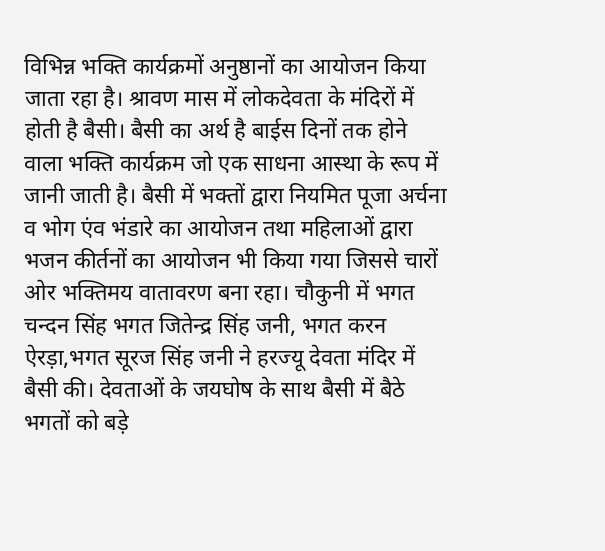विभिन्न भक्ति कार्यक्रमों अनुष्ठानों का आयोजन किया जाता रहा है। श्रावण मास में लोकदेवता के मंदिरों में होती है बैसी। बैसी का अर्थ है बाईस दिनों तक होने वाला भक्ति कार्यक्रम जो एक साधना आस्था के रूप में जानी जाती है। बैसी में भक्तों द्वारा नियमित पूजा अर्चना व भोग एंव भंडारे का आयोजन तथा महिलाओं द्वारा भजन कीर्तनों का आयोजन भी किया गया जिससे चारों ओर भक्तिमय वातावरण बना रहा। चौकुनी में भगत चन्दन सिंह भगत जितेन्द्र सिंह जनी, भगत करन ऐरड़ा,भगत सूरज सिंह जनी ने हरज्यू देवता मंदिर में बैसी की। देवताओं के जयघोष के साथ बैसी में बैठे भगतों को बड़े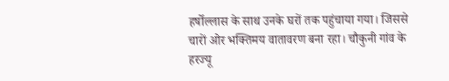हर्षोल्लास के साथ उनके घरों तक पहुंचाया गया। जिससे चारों ओर भक्तिमय वातावरण बना रहा। चौकुनी गांव के हरज्यू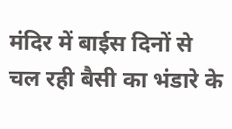मंदिर में बाईस दिनों से चल रही बैसी का भंडारे के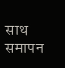साथ समापन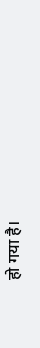हो गया है।